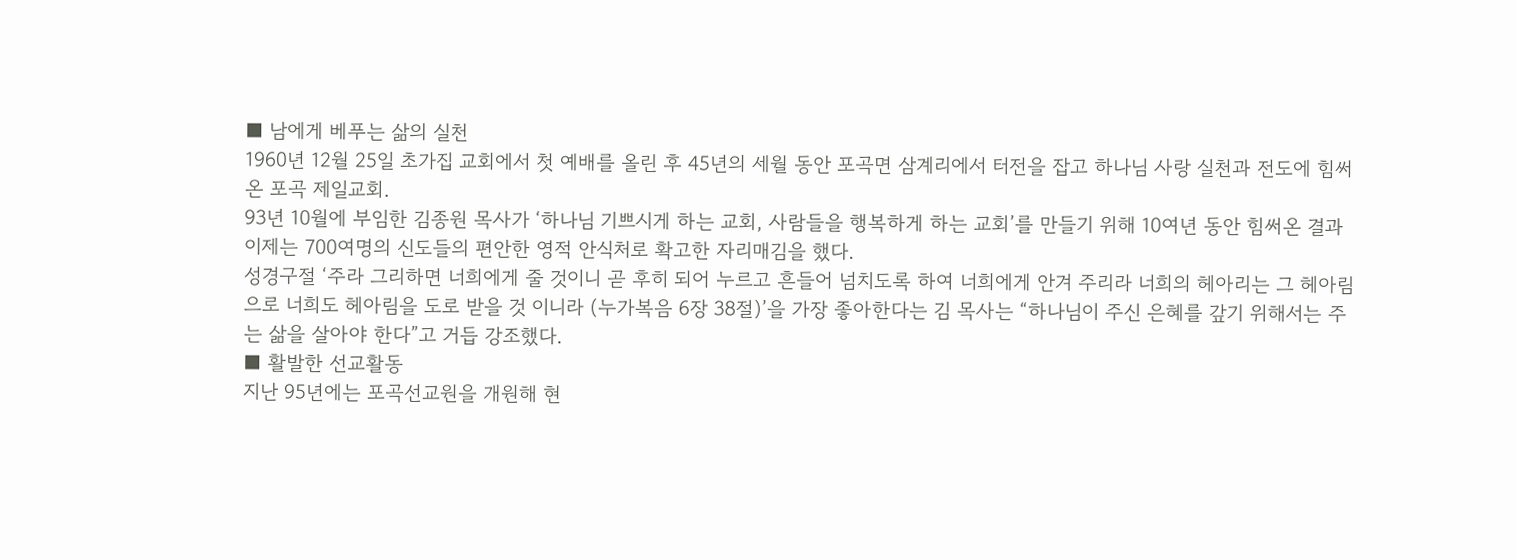■ 남에게 베푸는 삶의 실천
1960년 12월 25일 초가집 교회에서 첫 예배를 올린 후 45년의 세월 동안 포곡면 삼계리에서 터전을 잡고 하나님 사랑 실천과 전도에 힘써온 포곡 제일교회.
93년 10월에 부임한 김종원 목사가 ‘하나님 기쁘시게 하는 교회, 사람들을 행복하게 하는 교회’를 만들기 위해 10여년 동안 힘써온 결과 이제는 700여명의 신도들의 편안한 영적 안식처로 확고한 자리매김을 했다.
성경구절 ‘주라 그리하면 너희에게 줄 것이니 곧 후히 되어 누르고 흔들어 넘치도록 하여 너희에게 안겨 주리라 너희의 헤아리는 그 헤아림으로 너희도 헤아림을 도로 받을 것 이니라 (누가복음 6장 38절)’을 가장 좋아한다는 김 목사는 “하나님이 주신 은혜를 갚기 위해서는 주는 삶을 살아야 한다”고 거듭 강조했다.
■ 활발한 선교활동
지난 95년에는 포곡선교원을 개원해 현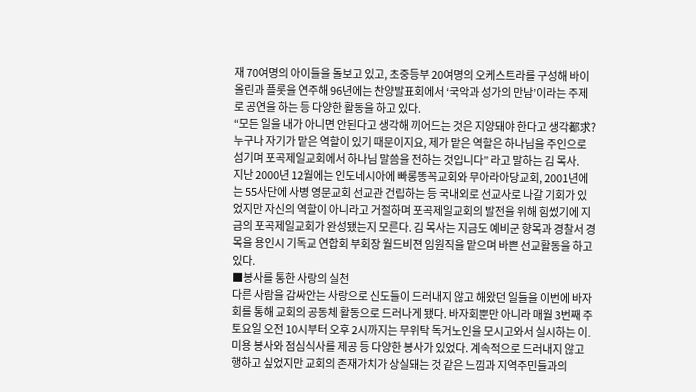재 70여명의 아이들을 돌보고 있고, 초중등부 20여명의 오케스트라를 구성해 바이올린과 플롯을 연주해 96년에는 찬양발표회에서 ‘국악과 성가의 만남’이라는 주제로 공연을 하는 등 다양한 활동을 하고 있다.
“모든 일을 내가 아니면 안된다고 생각해 끼어드는 것은 지양돼야 한다고 생각都求? 누구나 자기가 맡은 역할이 있기 때문이지요, 제가 맡은 역할은 하나님을 주인으로 섬기며 포곡제일교회에서 하나님 말씀을 전하는 것입니다” 라고 말하는 김 목사.
지난 2000년 12월에는 인도네시아에 빠롱똥꼭교회와 무아라아당교회, 2001년에는 55사단에 사병 영문교회 선교관 건립하는 등 국내외로 선교사로 나갈 기회가 있었지만 자신의 역할이 아니라고 거절하며 포곡제일교회의 발전을 위해 힘썼기에 지금의 포곡제일교회가 완성됐는지 모른다. 김 목사는 지금도 예비군 향목과 경찰서 경목을 용인시 기독교 연합회 부회장 월드비젼 임원직을 맡으며 바쁜 선교활동을 하고 있다.
■봉사를 통한 사랑의 실천
다른 사람을 감싸안는 사랑으로 신도들이 드러내지 않고 해왔던 일들을 이번에 바자회를 통해 교회의 공동체 활동으로 드러나게 됐다. 바자회뿐만 아니라 매월 3번째 주 토요일 오전 10시부터 오후 2시까지는 무위탁 독거노인을 모시고와서 실시하는 이․미용 봉사와 점심식사를 제공 등 다양한 봉사가 있었다. 계속적으로 드러내지 않고 행하고 싶었지만 교회의 존재가치가 상실돼는 것 같은 느낌과 지역주민들과의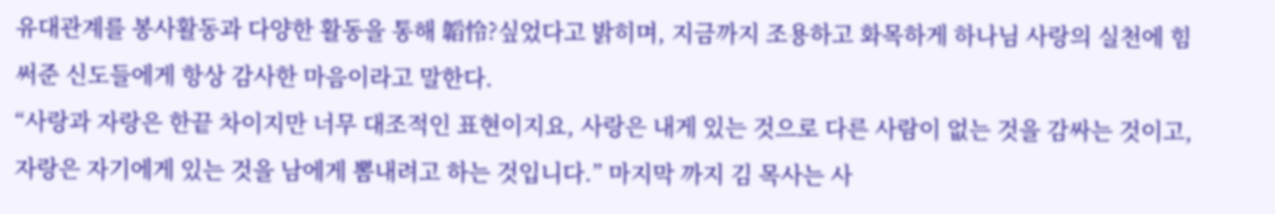유대관계를 봉사활동과 다양한 활동을 통해 韜怜?싶었다고 밝히며, 지금까지 조용하고 화목하게 하나님 사랑의 실천에 힘써준 신도들에게 항상 감사한 마음이라고 말한다.
“사랑과 자랑은 한끝 차이지만 너무 대조적인 표현이지요, 사랑은 내게 있는 것으로 다른 사람이 없는 것을 감싸는 것이고, 자랑은 자기에게 있는 것을 남에게 뽐내려고 하는 것입니다.” 마지막 까지 김 목사는 사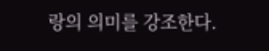랑의 의미를 강조한다.